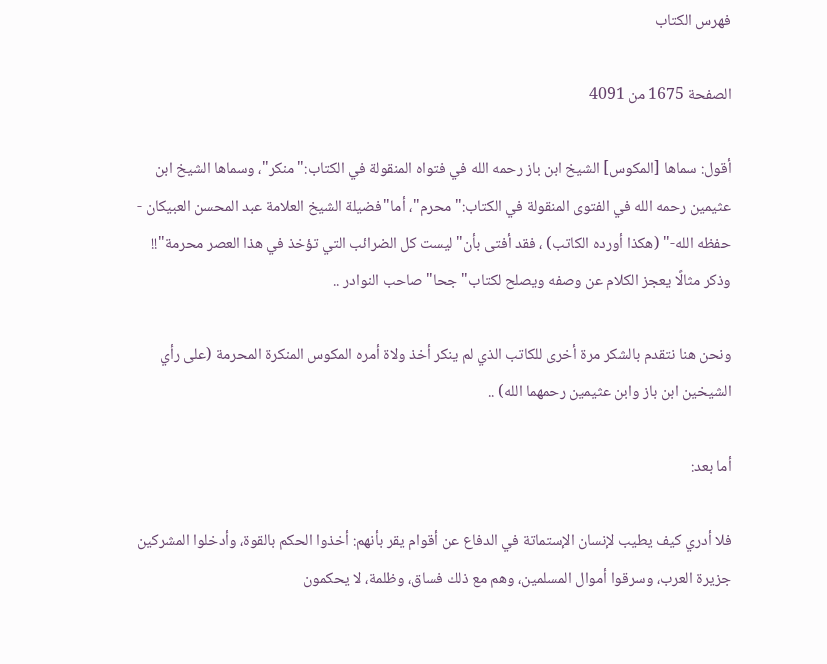فهرس الكتاب

الصفحة 1675 من 4091

أقول: سماها [المكوس] الشيخ ابن باز رحمه الله في فتواه المنقولة في الكتاب:"منكر"، وسماها الشيخ ابن عثيمين رحمه الله في الفتوى المنقولة في الكتاب:"محرم"، أما"فضيلة الشيخ العلامة عبد المحسن العبيكان - حفظه الله-" (هكذا أورده الكاتب) ، فقد أفتى بأن"ليست كل الضرائب التي تؤخذ في هذا العصر محرمة"!! وذكر مثالًا يعجز الكلام عن وصفه ويصلح لكتاب"جحا"صاحب النوادر ..

ونحن هنا نتقدم بالشكر مرة أخرى للكاتب الذي لم ينكر أخذ ولاة أمره المكوس المنكرة المحرمة (على رأي الشيخين ابن باز وابن عثيمين رحمهما الله) ..

أما بعد:

فلا أدري كيف يطيب لإنسان الإستماتة في الدفاع عن أقوام يقر بأنهم: أخذوا الحكم بالقوة، وأدخلوا المشركين جزيرة العرب، وسرقوا أموال المسلمين، وهم مع ذلك فساق، وظلمة، لا يحكمون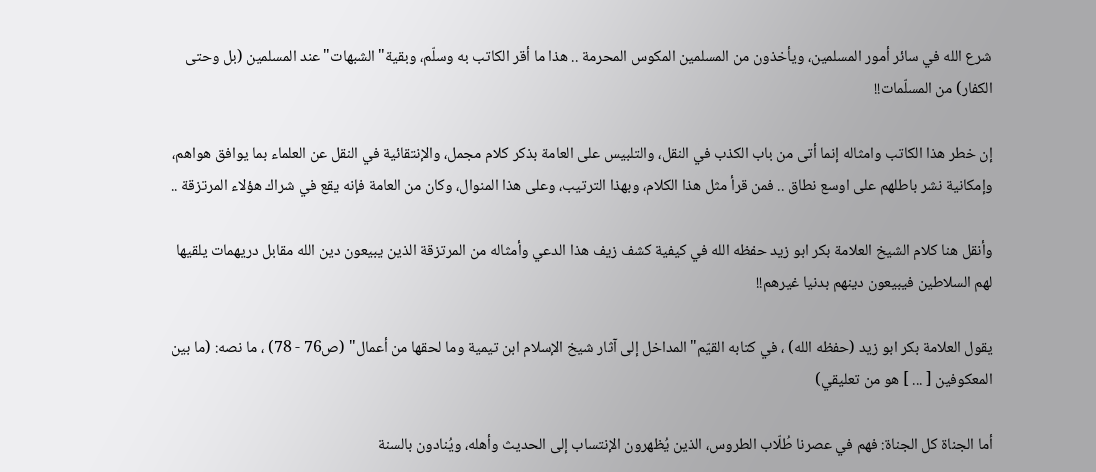شرع الله في سائر أمور المسلمين، ويأخذون من المسلمين المكوس المحرمة .. هذا ما أقر الكاتب به وسلّم، وبقية"الشبهات"عند المسلمين (بل وحتى الكفار) من المسلّمات!!

إن خطر هذا الكاتب وامثاله إنما أتى من باب الكذب في النقل، والتلبيس على العامة بذكر كلام مجمل، والإنتقائية في النقل عن العلماء بما يوافق هواهم، وإمكانية نشر باطلهم على اوسع نطاق .. فمن قرأ مثل هذا الكلام، وبهذا الترتيب، وعلى هذا المنوال، وكان من العامة فإنه يقع في شراك هؤلاء المرتزقة ..

وأنقل هنا كلام الشيخ العلامة بكر ابو زيد حفظه الله في كيفية كشف زيف هذا الدعي وأمثاله من المرتزقة الذين يبيعون دين الله مقابل دريهمات يلقيها لهم السلاطين فيبيعون دينهم بدنيا غيرهم!!

يقول العلامة بكر ابو زيد (حفظه الله) ، في كتابه القيّم"المداخل إلى آثار شيخ الإسلام ابن تيمية وما لحقها من أعمال" (ص76 - 78) ، ما نصه: (ما بين المعكوفين [ ... ] هو من تعليقي)

أما الجناة كل الجناة: فهم في عصرنا طُلّاب الطروس، الذين يُظهرون الإنتساب إلى الحديث وأهله، ويُنادون بالسنة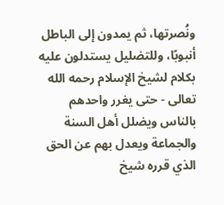ونُصرتها، ثم يمدون إلى الباطل أنبوبًا، وللتضليل يستدلون عليه بكلام لشيخ الإسلام رحمه الله تعالى - حتى يغرر واحدهم بالناس ويضلل أهل السنة والجماعة ويعدل بهم عن الحق الذي قرره شيخ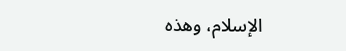الإسلام، وهذه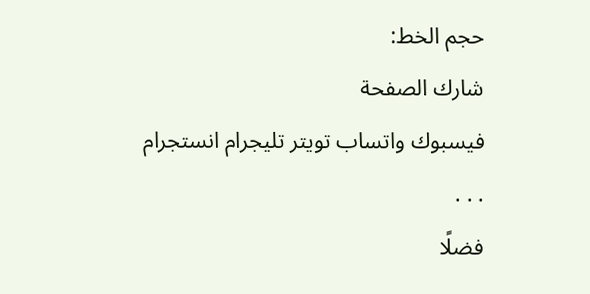حجم الخط:
شارك الصفحة
فيسبوك واتساب تويتر تليجرام انستجرام
. . .
فضلًا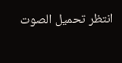انتظر تحميل الصوت